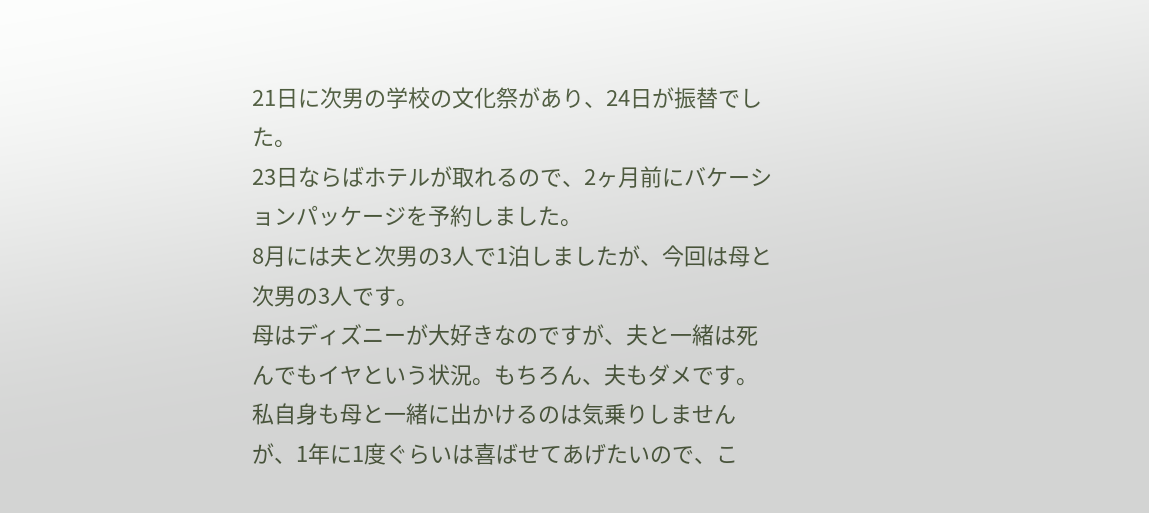21日に次男の学校の文化祭があり、24日が振替でした。
23日ならばホテルが取れるので、2ヶ月前にバケーションパッケージを予約しました。
8月には夫と次男の3人で1泊しましたが、今回は母と次男の3人です。
母はディズニーが大好きなのですが、夫と一緒は死んでもイヤという状況。もちろん、夫もダメです。
私自身も母と一緒に出かけるのは気乗りしませんが、1年に1度ぐらいは喜ばせてあげたいので、こ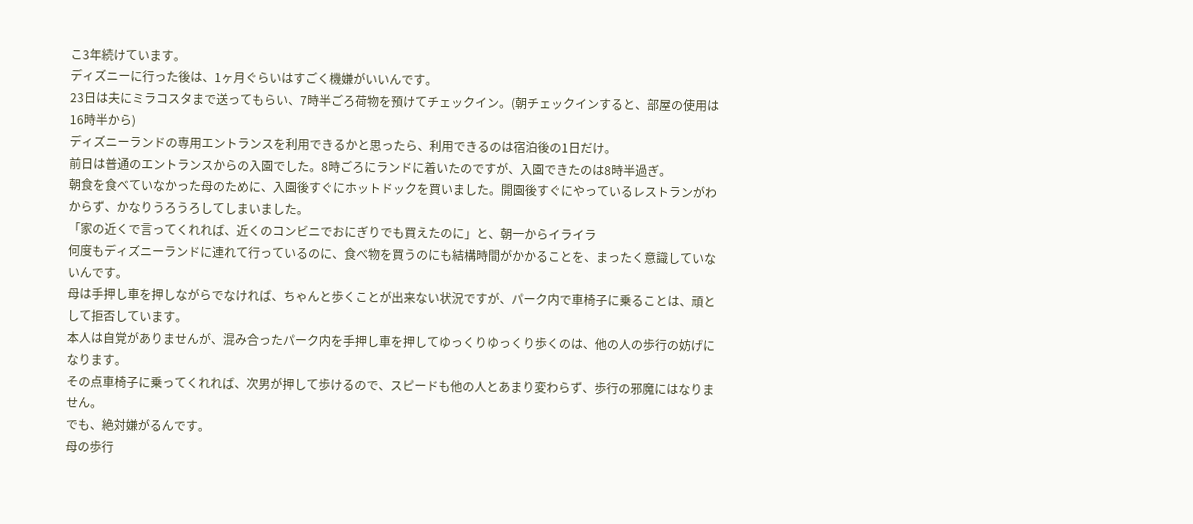こ3年続けています。
ディズニーに行った後は、1ヶ月ぐらいはすごく機嫌がいいんです。
23日は夫にミラコスタまで送ってもらい、7時半ごろ荷物を預けてチェックイン。(朝チェックインすると、部屋の使用は16時半から)
ディズニーランドの専用エントランスを利用できるかと思ったら、利用できるのは宿泊後の1日だけ。
前日は普通のエントランスからの入園でした。8時ごろにランドに着いたのですが、入園できたのは8時半過ぎ。
朝食を食べていなかった母のために、入園後すぐにホットドックを買いました。開園後すぐにやっているレストランがわからず、かなりうろうろしてしまいました。
「家の近くで言ってくれれば、近くのコンビニでおにぎりでも買えたのに」と、朝一からイライラ
何度もディズニーランドに連れて行っているのに、食べ物を買うのにも結構時間がかかることを、まったく意識していないんです。
母は手押し車を押しながらでなければ、ちゃんと歩くことが出来ない状況ですが、パーク内で車椅子に乗ることは、頑として拒否しています。
本人は自覚がありませんが、混み合ったパーク内を手押し車を押してゆっくりゆっくり歩くのは、他の人の歩行の妨げになります。
その点車椅子に乗ってくれれば、次男が押して歩けるので、スピードも他の人とあまり変わらず、歩行の邪魔にはなりません。
でも、絶対嫌がるんです。
母の歩行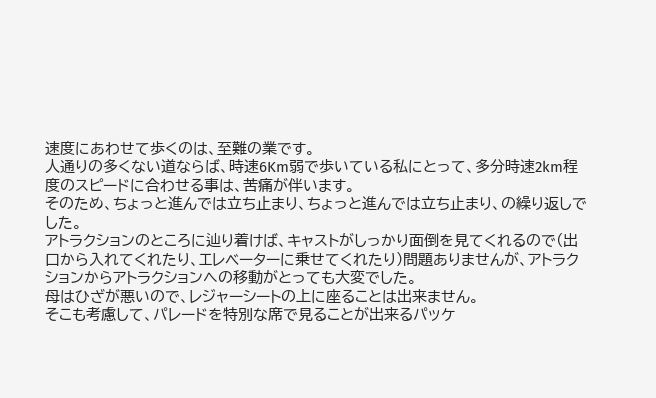速度にあわせて歩くのは、至難の業です。
人通りの多くない道ならば、時速6Km弱で歩いている私にとって、多分時速2km程度のスピードに合わせる事は、苦痛が伴います。
そのため、ちょっと進んでは立ち止まり、ちょっと進んでは立ち止まり、の繰り返しでした。
アトラクションのところに辿り着けば、キャストがしっかり面倒を見てくれるので(出口から入れてくれたり、エレベーターに乗せてくれたり)問題ありませんが、アトラクションからアトラクションへの移動がとっても大変でした。
母はひざが悪いので、レジャーシートの上に座ることは出来ません。
そこも考慮して、パレードを特別な席で見ることが出来るパッケ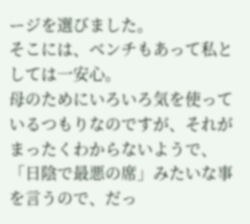ージを選びました。
そこには、ベンチもあって私としては一安心。
母のためにいろいろ気を使っているつもりなのですが、それがまったくわからないようで、「日陰で最悪の席」みたいな事を言うので、だっ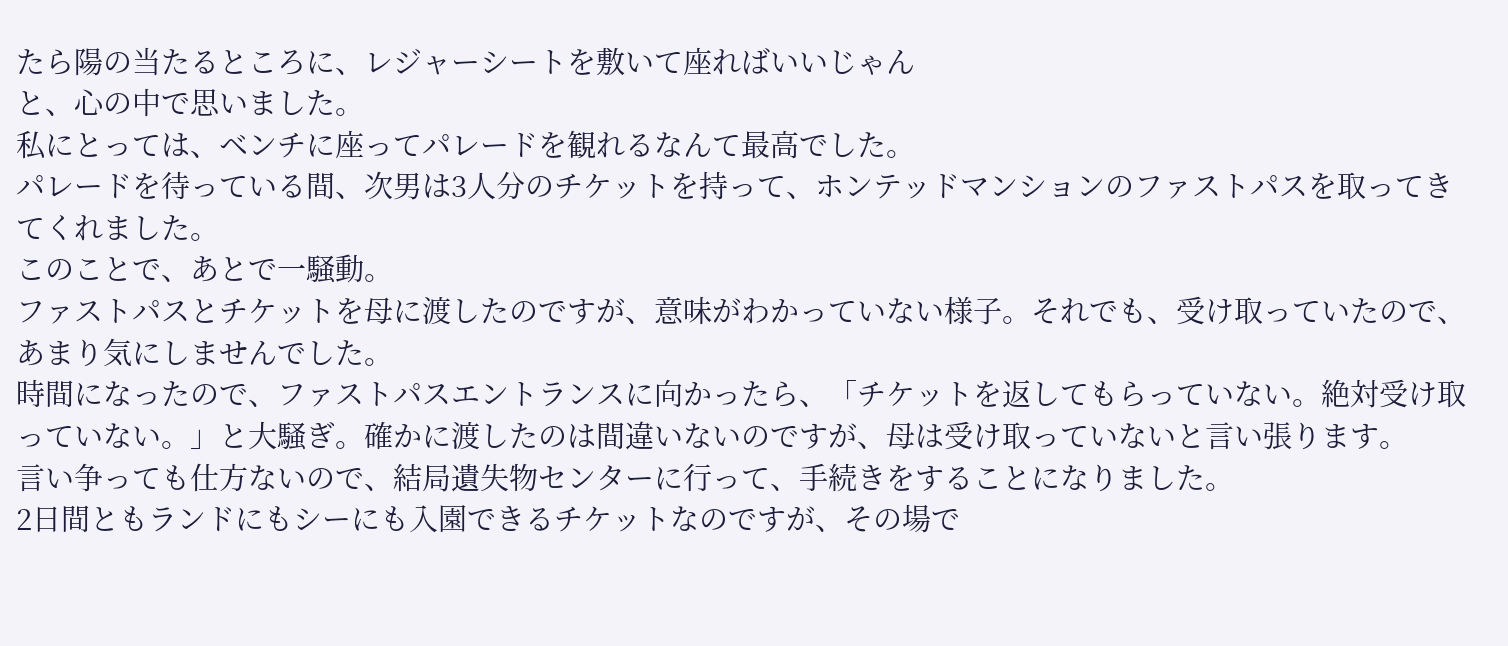たら陽の当たるところに、レジャーシートを敷いて座ればいいじゃん
と、心の中で思いました。
私にとっては、ベンチに座ってパレードを観れるなんて最高でした。
パレードを待っている間、次男は3人分のチケットを持って、ホンテッドマンションのファストパスを取ってきてくれました。
このことで、あとで一騒動。
ファストパスとチケットを母に渡したのですが、意味がわかっていない様子。それでも、受け取っていたので、あまり気にしませんでした。
時間になったので、ファストパスエントランスに向かったら、「チケットを返してもらっていない。絶対受け取っていない。」と大騒ぎ。確かに渡したのは間違いないのですが、母は受け取っていないと言い張ります。
言い争っても仕方ないので、結局遺失物センターに行って、手続きをすることになりました。
2日間ともランドにもシーにも入園できるチケットなのですが、その場で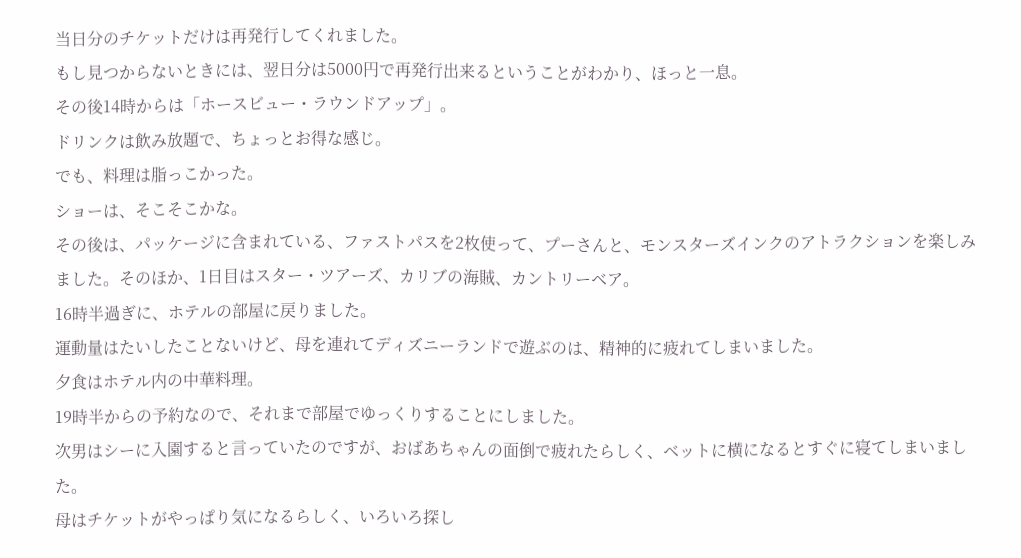当日分のチケットだけは再発行してくれました。
もし見つからないときには、翌日分は5000円で再発行出来るということがわかり、ほっと一息。
その後14時からは「ホースビュー・ラウンドアップ」。
ドリンクは飲み放題で、ちょっとお得な感じ。
でも、料理は脂っこかった。
ショーは、そこそこかな。
その後は、パッケージに含まれている、ファストパスを2枚使って、プーさんと、モンスターズインクのアトラクションを楽しみました。そのほか、1日目はスター・ツアーズ、カリブの海賊、カントリーベア。
16時半過ぎに、ホテルの部屋に戻りました。
運動量はたいしたことないけど、母を連れてディズニーランドで遊ぶのは、精神的に疲れてしまいました。
夕食はホテル内の中華料理。
19時半からの予約なので、それまで部屋でゆっくりすることにしました。
次男はシーに入園すると言っていたのですが、おばあちゃんの面倒で疲れたらしく、ベットに横になるとすぐに寝てしまいました。
母はチケットがやっぱり気になるらしく、いろいろ探し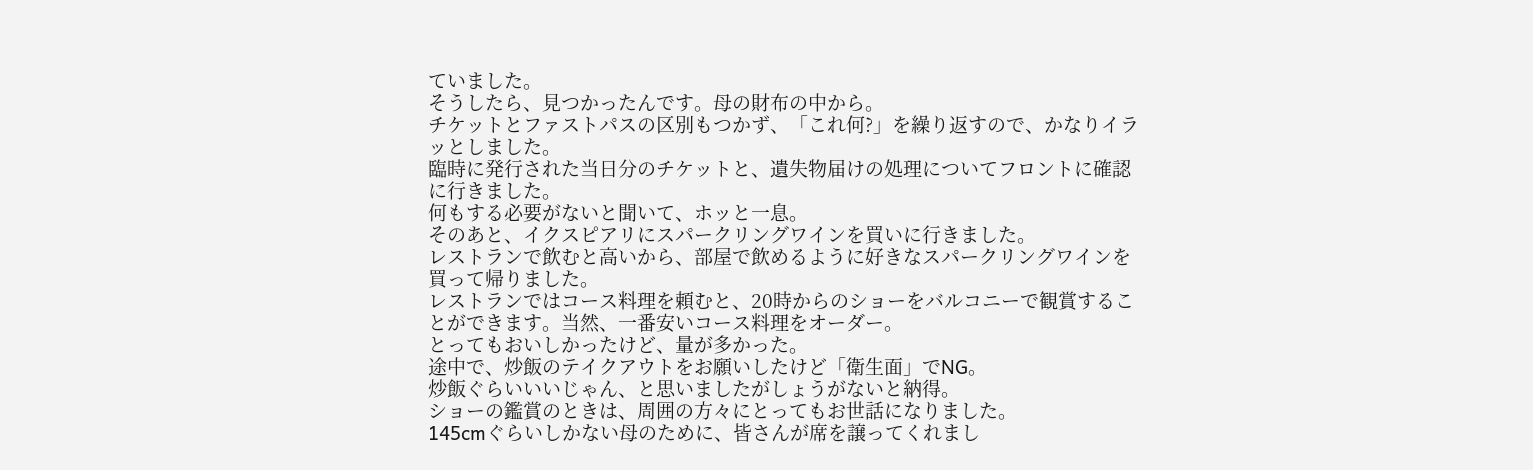ていました。
そうしたら、見つかったんです。母の財布の中から。
チケットとファストパスの区別もつかず、「これ何?」を繰り返すので、かなりイラッとしました。
臨時に発行された当日分のチケットと、遺失物届けの処理についてフロントに確認に行きました。
何もする必要がないと聞いて、ホッと一息。
そのあと、イクスピアリにスパークリングワインを買いに行きました。
レストランで飲むと高いから、部屋で飲めるように好きなスパークリングワインを買って帰りました。
レストランではコース料理を頼むと、20時からのショーをバルコニーで観賞することができます。当然、一番安いコース料理をオーダー。
とってもおいしかったけど、量が多かった。
途中で、炒飯のテイクアウトをお願いしたけど「衛生面」でNG。
炒飯ぐらいいいじゃん、と思いましたがしょうがないと納得。
ショーの鑑賞のときは、周囲の方々にとってもお世話になりました。
145cmぐらいしかない母のために、皆さんが席を譲ってくれまし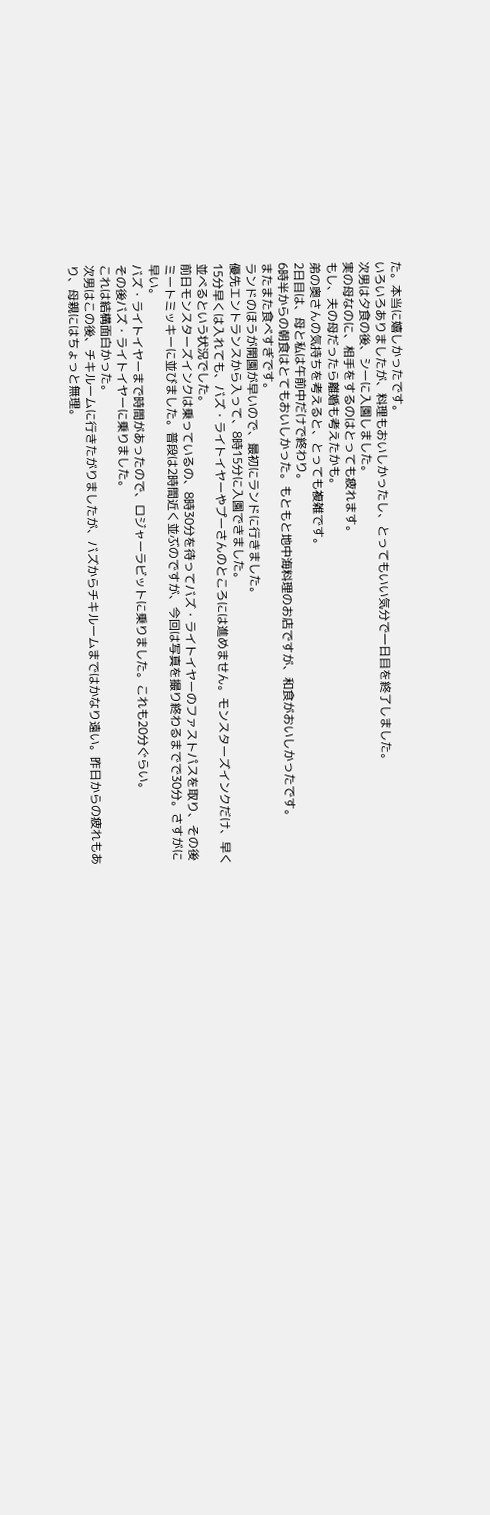た。本当に嬉しかったです。
いろいろありましたが、料理もおいしかったし、とってもいい気分で一日目を終了しました。
次男は夕食の後、シーに入園しました。
実の母なのに、相手をするのはとっても疲れます。
もし、夫の母だったら離婚も考えたかも。
弟の奥さんの気持ちを考えると、とっても複雑です。
2日目は、母と私は午前中だけで終わり。
6時半からの朝食はとてもおいしかった。もともと地中海料理のお店ですが、和食がおいしかったです。
またまた食べすぎです。
ランドのほうが開園が早いので、最初にランドに行きました。
優先エントランスから入って、8時15分に入園できました。
15分早くは入れても、バズ・ライトイヤーやプーさんのところには進めません。モンスターズインクだけ、早く並べるという状況でした。
前日モンスターズインクは乗っているの、8時30分を待ってバズ・ライトイヤーのファストパスを取り、その後ミートミッキーに並びました。普段は2時間近く並ぶのですが、今回は写真を撮り終わるまでで30分。さすがに早い。
バズ・ライトイヤーまで時間があったので、ロジャーラビットに乗りました。これも20分ぐらい。
その後バズ・ライトイヤーに乗りました。
これは結構面白かった。
次男はこの後、チキルームに行きたがりましたが、バズからチキルームまではかなり遠い。昨日からの疲れもあり、母親にはちょっと無理。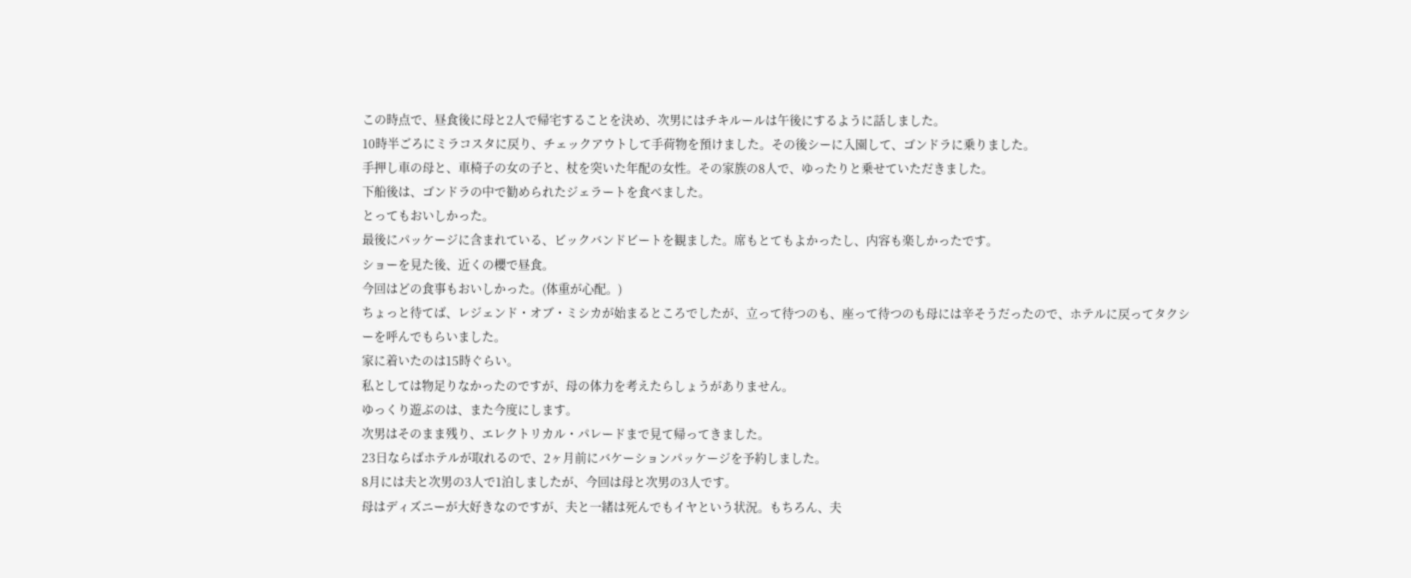この時点で、昼食後に母と2人で帰宅することを決め、次男にはチキルールは午後にするように話しました。
10時半ごろにミラコスタに戻り、チェックアウトして手荷物を預けました。その後シーに入園して、ゴンドラに乗りました。
手押し車の母と、車椅子の女の子と、杖を突いた年配の女性。その家族の8人で、ゆったりと乗せていただきました。
下船後は、ゴンドラの中で勧められたジェラートを食べました。
とってもおいしかった。
最後にパッケージに含まれている、ビックバンドビートを観ました。席もとてもよかったし、内容も楽しかったです。
ショーを見た後、近くの櫻で昼食。
今回はどの食事もおいしかった。(体重が心配。)
ちょっと待てば、レジェンド・オブ・ミシカが始まるところでしたが、立って待つのも、座って待つのも母には辛そうだったので、ホテルに戻ってタクシーを呼んでもらいました。
家に着いたのは15時ぐらい。
私としては物足りなかったのですが、母の体力を考えたらしょうがありません。
ゆっくり遊ぶのは、また今度にします。
次男はそのまま残り、エレクトリカル・パレードまで見て帰ってきました。
23日ならばホテルが取れるので、2ヶ月前にバケーションパッケージを予約しました。
8月には夫と次男の3人で1泊しましたが、今回は母と次男の3人です。
母はディズニーが大好きなのですが、夫と一緒は死んでもイヤという状況。もちろん、夫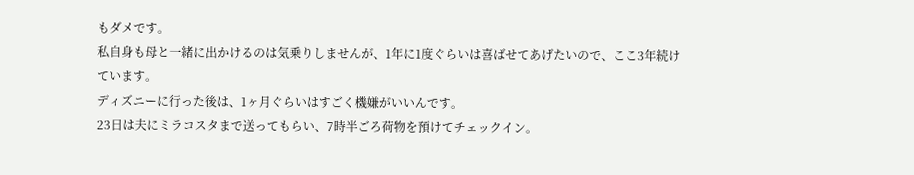もダメです。
私自身も母と一緒に出かけるのは気乗りしませんが、1年に1度ぐらいは喜ばせてあげたいので、ここ3年続けています。
ディズニーに行った後は、1ヶ月ぐらいはすごく機嫌がいいんです。
23日は夫にミラコスタまで送ってもらい、7時半ごろ荷物を預けてチェックイン。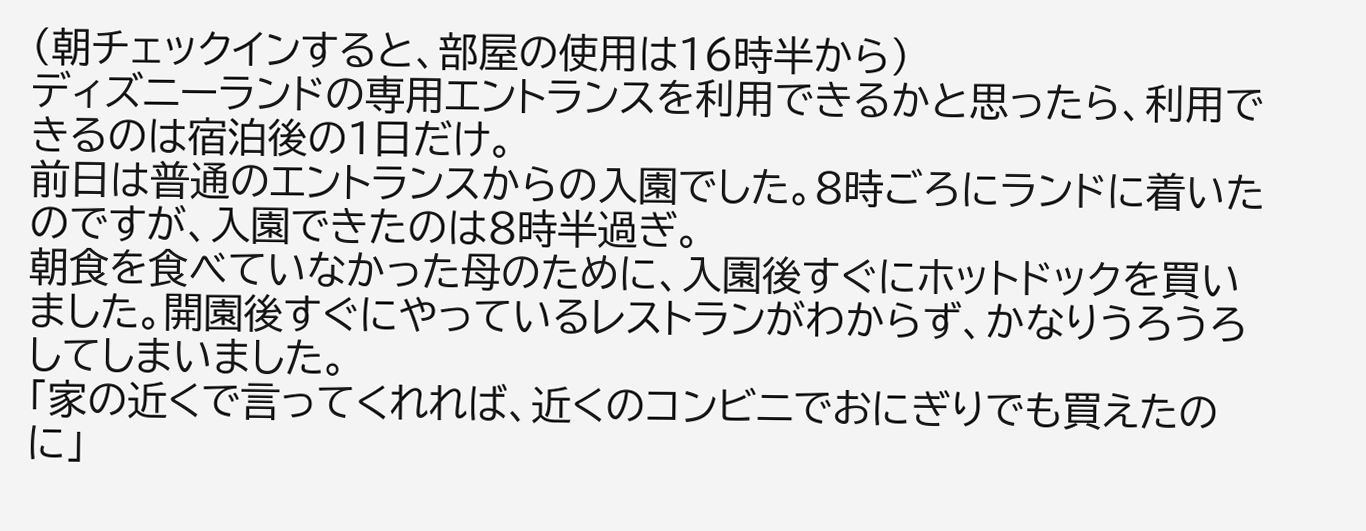(朝チェックインすると、部屋の使用は16時半から)
ディズニーランドの専用エントランスを利用できるかと思ったら、利用できるのは宿泊後の1日だけ。
前日は普通のエントランスからの入園でした。8時ごろにランドに着いたのですが、入園できたのは8時半過ぎ。
朝食を食べていなかった母のために、入園後すぐにホットドックを買いました。開園後すぐにやっているレストランがわからず、かなりうろうろしてしまいました。
「家の近くで言ってくれれば、近くのコンビニでおにぎりでも買えたのに」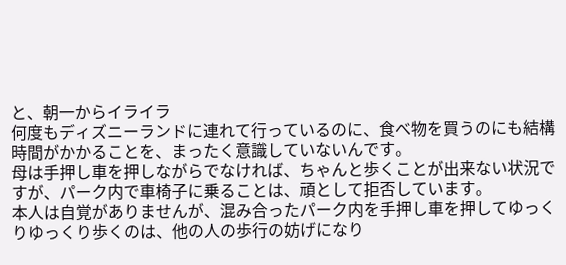と、朝一からイライラ
何度もディズニーランドに連れて行っているのに、食べ物を買うのにも結構時間がかかることを、まったく意識していないんです。
母は手押し車を押しながらでなければ、ちゃんと歩くことが出来ない状況ですが、パーク内で車椅子に乗ることは、頑として拒否しています。
本人は自覚がありませんが、混み合ったパーク内を手押し車を押してゆっくりゆっくり歩くのは、他の人の歩行の妨げになり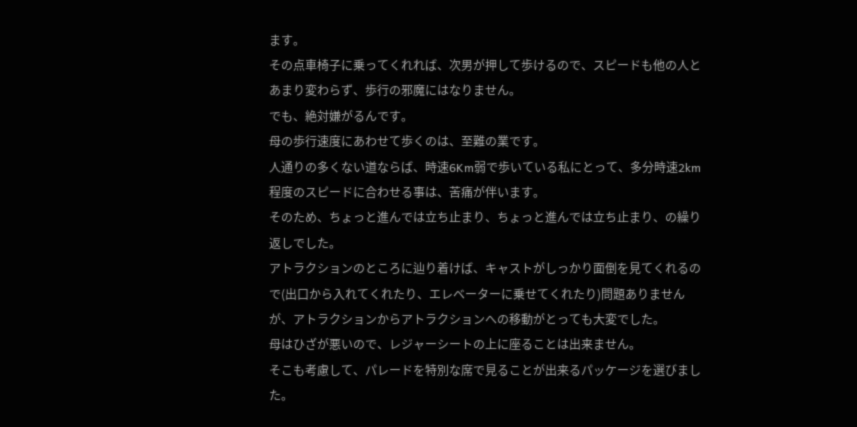ます。
その点車椅子に乗ってくれれば、次男が押して歩けるので、スピードも他の人とあまり変わらず、歩行の邪魔にはなりません。
でも、絶対嫌がるんです。
母の歩行速度にあわせて歩くのは、至難の業です。
人通りの多くない道ならば、時速6Km弱で歩いている私にとって、多分時速2km程度のスピードに合わせる事は、苦痛が伴います。
そのため、ちょっと進んでは立ち止まり、ちょっと進んでは立ち止まり、の繰り返しでした。
アトラクションのところに辿り着けば、キャストがしっかり面倒を見てくれるので(出口から入れてくれたり、エレベーターに乗せてくれたり)問題ありませんが、アトラクションからアトラクションへの移動がとっても大変でした。
母はひざが悪いので、レジャーシートの上に座ることは出来ません。
そこも考慮して、パレードを特別な席で見ることが出来るパッケージを選びました。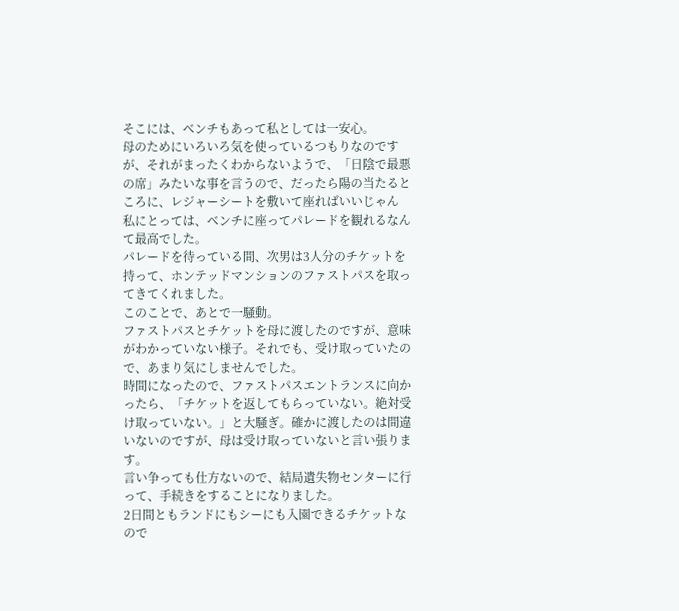そこには、ベンチもあって私としては一安心。
母のためにいろいろ気を使っているつもりなのですが、それがまったくわからないようで、「日陰で最悪の席」みたいな事を言うので、だったら陽の当たるところに、レジャーシートを敷いて座ればいいじゃん
私にとっては、ベンチに座ってパレードを観れるなんて最高でした。
パレードを待っている間、次男は3人分のチケットを持って、ホンテッドマンションのファストパスを取ってきてくれました。
このことで、あとで一騒動。
ファストパスとチケットを母に渡したのですが、意味がわかっていない様子。それでも、受け取っていたので、あまり気にしませんでした。
時間になったので、ファストパスエントランスに向かったら、「チケットを返してもらっていない。絶対受け取っていない。」と大騒ぎ。確かに渡したのは間違いないのですが、母は受け取っていないと言い張ります。
言い争っても仕方ないので、結局遺失物センターに行って、手続きをすることになりました。
2日間ともランドにもシーにも入園できるチケットなので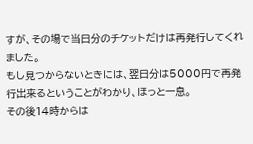すが、その場で当日分のチケットだけは再発行してくれました。
もし見つからないときには、翌日分は5000円で再発行出来るということがわかり、ほっと一息。
その後14時からは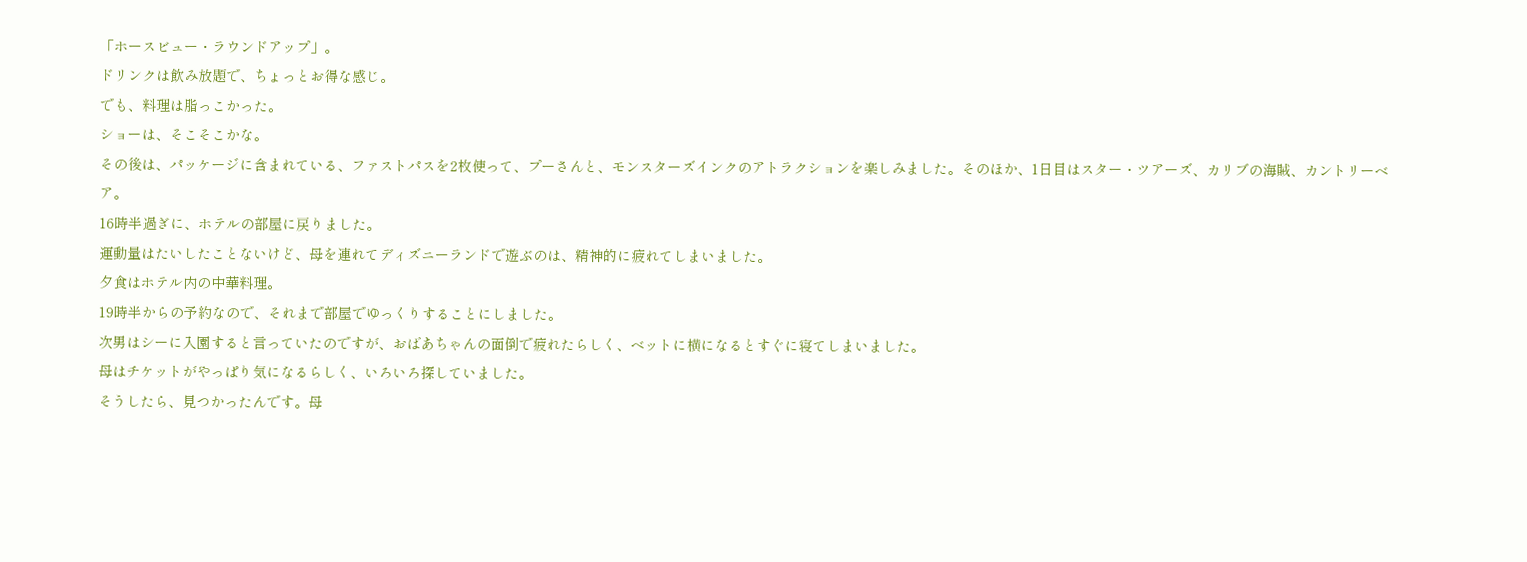「ホースビュー・ラウンドアップ」。
ドリンクは飲み放題で、ちょっとお得な感じ。
でも、料理は脂っこかった。
ショーは、そこそこかな。
その後は、パッケージに含まれている、ファストパスを2枚使って、プーさんと、モンスターズインクのアトラクションを楽しみました。そのほか、1日目はスター・ツアーズ、カリブの海賊、カントリーベア。
16時半過ぎに、ホテルの部屋に戻りました。
運動量はたいしたことないけど、母を連れてディズニーランドで遊ぶのは、精神的に疲れてしまいました。
夕食はホテル内の中華料理。
19時半からの予約なので、それまで部屋でゆっくりすることにしました。
次男はシーに入園すると言っていたのですが、おばあちゃんの面倒で疲れたらしく、ベットに横になるとすぐに寝てしまいました。
母はチケットがやっぱり気になるらしく、いろいろ探していました。
そうしたら、見つかったんです。母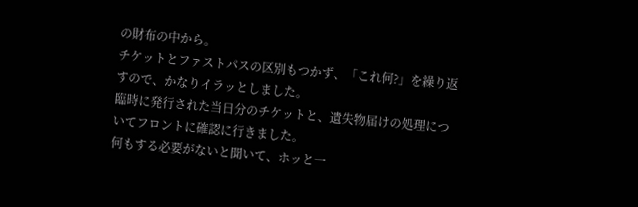の財布の中から。
チケットとファストパスの区別もつかず、「これ何?」を繰り返すので、かなりイラッとしました。
臨時に発行された当日分のチケットと、遺失物届けの処理についてフロントに確認に行きました。
何もする必要がないと聞いて、ホッと一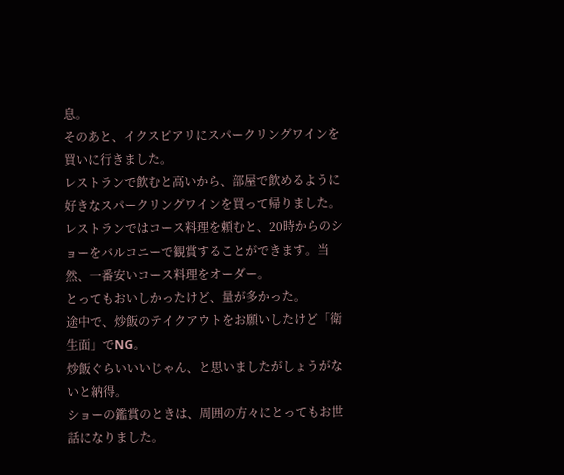息。
そのあと、イクスピアリにスパークリングワインを買いに行きました。
レストランで飲むと高いから、部屋で飲めるように好きなスパークリングワインを買って帰りました。
レストランではコース料理を頼むと、20時からのショーをバルコニーで観賞することができます。当然、一番安いコース料理をオーダー。
とってもおいしかったけど、量が多かった。
途中で、炒飯のテイクアウトをお願いしたけど「衛生面」でNG。
炒飯ぐらいいいじゃん、と思いましたがしょうがないと納得。
ショーの鑑賞のときは、周囲の方々にとってもお世話になりました。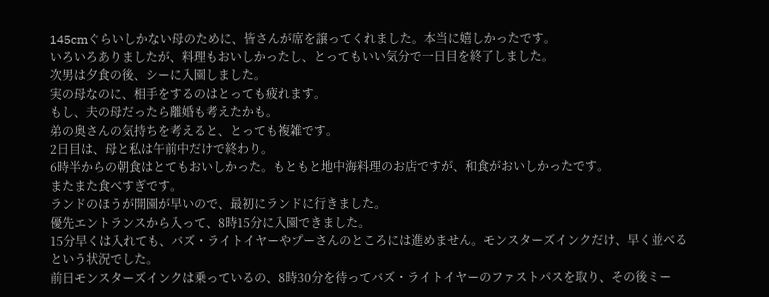145cmぐらいしかない母のために、皆さんが席を譲ってくれました。本当に嬉しかったです。
いろいろありましたが、料理もおいしかったし、とってもいい気分で一日目を終了しました。
次男は夕食の後、シーに入園しました。
実の母なのに、相手をするのはとっても疲れます。
もし、夫の母だったら離婚も考えたかも。
弟の奥さんの気持ちを考えると、とっても複雑です。
2日目は、母と私は午前中だけで終わり。
6時半からの朝食はとてもおいしかった。もともと地中海料理のお店ですが、和食がおいしかったです。
またまた食べすぎです。
ランドのほうが開園が早いので、最初にランドに行きました。
優先エントランスから入って、8時15分に入園できました。
15分早くは入れても、バズ・ライトイヤーやプーさんのところには進めません。モンスターズインクだけ、早く並べるという状況でした。
前日モンスターズインクは乗っているの、8時30分を待ってバズ・ライトイヤーのファストパスを取り、その後ミー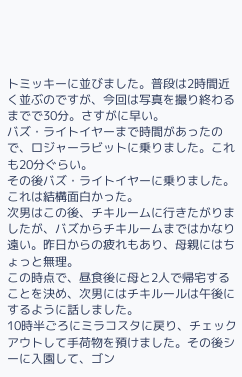トミッキーに並びました。普段は2時間近く並ぶのですが、今回は写真を撮り終わるまでで30分。さすがに早い。
バズ・ライトイヤーまで時間があったので、ロジャーラビットに乗りました。これも20分ぐらい。
その後バズ・ライトイヤーに乗りました。
これは結構面白かった。
次男はこの後、チキルームに行きたがりましたが、バズからチキルームまではかなり遠い。昨日からの疲れもあり、母親にはちょっと無理。
この時点で、昼食後に母と2人で帰宅することを決め、次男にはチキルールは午後にするように話しました。
10時半ごろにミラコスタに戻り、チェックアウトして手荷物を預けました。その後シーに入園して、ゴン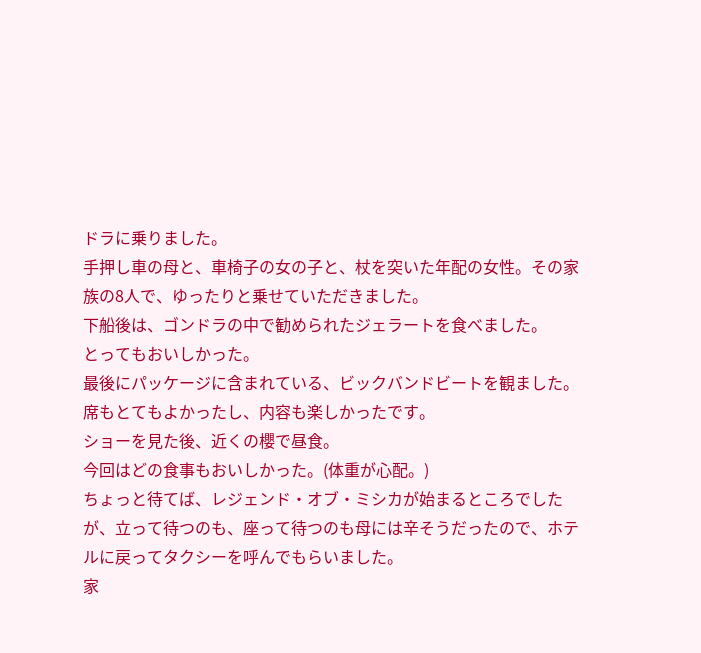ドラに乗りました。
手押し車の母と、車椅子の女の子と、杖を突いた年配の女性。その家族の8人で、ゆったりと乗せていただきました。
下船後は、ゴンドラの中で勧められたジェラートを食べました。
とってもおいしかった。
最後にパッケージに含まれている、ビックバンドビートを観ました。席もとてもよかったし、内容も楽しかったです。
ショーを見た後、近くの櫻で昼食。
今回はどの食事もおいしかった。(体重が心配。)
ちょっと待てば、レジェンド・オブ・ミシカが始まるところでしたが、立って待つのも、座って待つのも母には辛そうだったので、ホテルに戻ってタクシーを呼んでもらいました。
家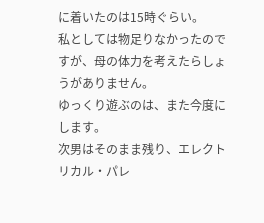に着いたのは15時ぐらい。
私としては物足りなかったのですが、母の体力を考えたらしょうがありません。
ゆっくり遊ぶのは、また今度にします。
次男はそのまま残り、エレクトリカル・パレ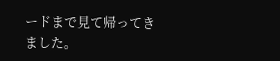ードまで見て帰ってきました。